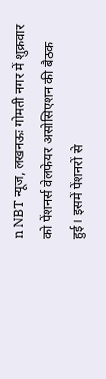n NBT न्यूज, लखनऊः गोमती नगर में शुक्रवार को पेंशनर्स वेलफेयर असोसिएशन की बैठक हुई। इसमें पेंशनरों से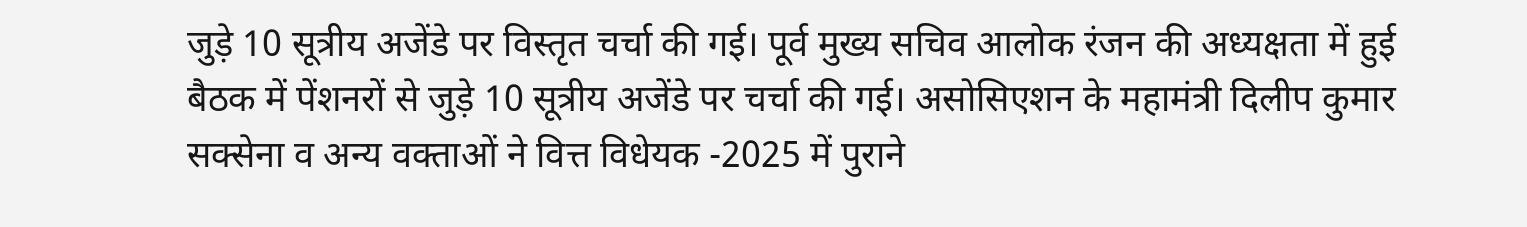जुड़े 10 सूत्रीय अजेंडे पर विस्तृत चर्चा की गई। पूर्व मुख्य सचिव आलोक रंजन की अध्यक्षता में हुई बैठक में पेंशनरों से जुड़े 10 सूत्रीय अजेंडे पर चर्चा की गई। असोसिएशन के महामंत्री दिलीप कुमार सक्सेना व अन्य वक्ताओं ने वित्त विधेयक -2025 में पुराने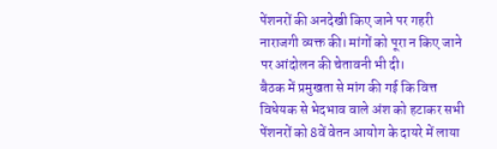पेंशनरों की अनदेखी किए जाने पर गहरी नाराजगी व्यक्त की। मांगों को पूरा न किए जाने पर आंदोलन की चेतावनी भी दी।
बैठक में प्रमुखता से मांग की गई कि वित्त विधेयक से भेदभाव वाले अंश को हटाकर सभी पेंशनरों को 8वें वेतन आयोग के दायरे में लाया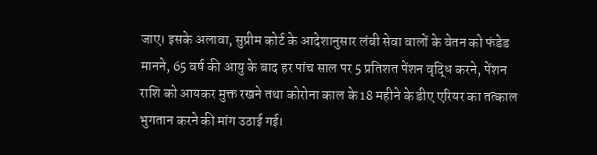जाए। इसके अलावा, सुप्रीम कोर्ट के आदेशानुसार लंबी सेवा वालों के वेतन को फंडेड मानने, 65 वर्ष की आयु के बाद हर पांच साल पर 5 प्रतिशत पेंशन वृद्धि करने, पेंशन राशि को आयकर मुक्त रखने तथा कोरोना काल के 18 महीने के डीए एरियर का तत्काल भुगतान करने की मांग उठाई गई।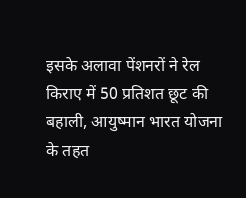इसके अलावा पेंशनरों ने रेल किराए में 50 प्रतिशत छूट की बहाली, आयुष्मान भारत योजना के तहत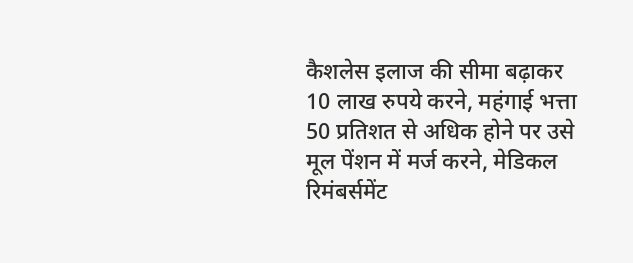कैशलेस इलाज की सीमा बढ़ाकर 10 लाख रुपये करने, महंगाई भत्ता 50 प्रतिशत से अधिक होने पर उसे मूल पेंशन में मर्ज करने, मेडिकल रिमंबर्समेंट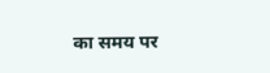का समय पर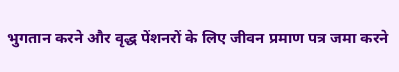भुगतान करने और वृद्ध पेंशनरों के लिए जीवन प्रमाण पत्र जमा करने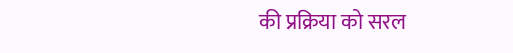की प्रक्रिया को सरल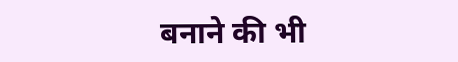बनाने की भी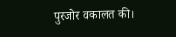पुरजोर वकालत की।